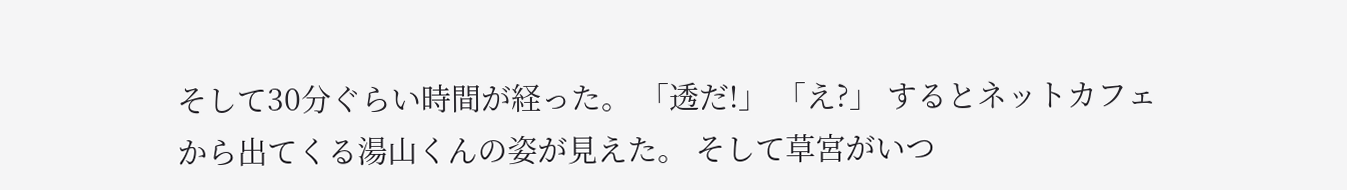そして30分ぐらい時間が経った。 「透だ!」 「え?」 するとネットカフェから出てくる湯山くんの姿が見えた。 そして草宮がいつ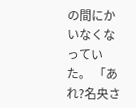の間にかいなくなっていた。 「あれ?名央さ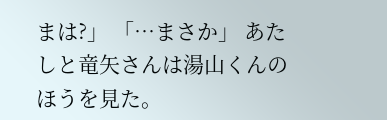まは?」 「…まさか」 あたしと竜矢さんは湯山くんのほうを見た。